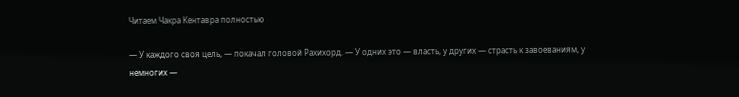Читаем Чакра Кентавра полностью

— У каждого своя цель, — покачал головой Рахихорд. — У одних это — власть, у других — страсть к завоеваниям, у немногих —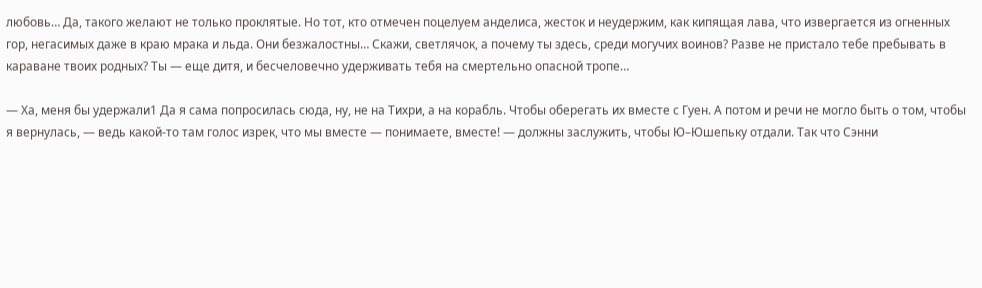любовь… Да, такого желают не только проклятые. Но тот, кто отмечен поцелуем анделиса, жесток и неудержим, как кипящая лава, что извергается из огненных гор, негасимых даже в краю мрака и льда. Они безжалостны… Скажи, светлячок, а почему ты здесь, среди могучих воинов? Разве не пристало тебе пребывать в караване твоих родных? Ты — еще дитя, и бесчеловечно удерживать тебя на смертельно опасной тропе…

— Ха, меня бы удержали1 Да я сама попросилась сюда, ну, не на Тихри, а на корабль. Чтобы оберегать их вместе с Гуен. А потом и речи не могло быть о том, чтобы я вернулась, — ведь какой‑то там голос изрек, что мы вместе — понимаете, вместе! — должны заслужить, чтобы Ю–Юшепьку отдали. Так что Сэнни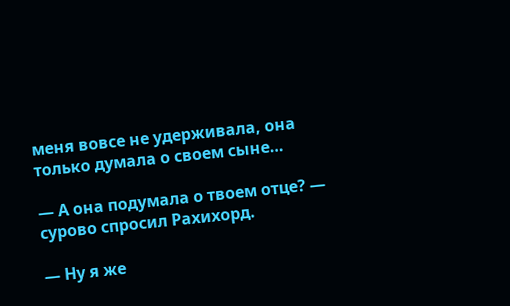меня вовсе не удерживала, она только думала о своем сыне…

— А она подумала о твоем отце? — сурово спросил Рахихорд.

— Ну я же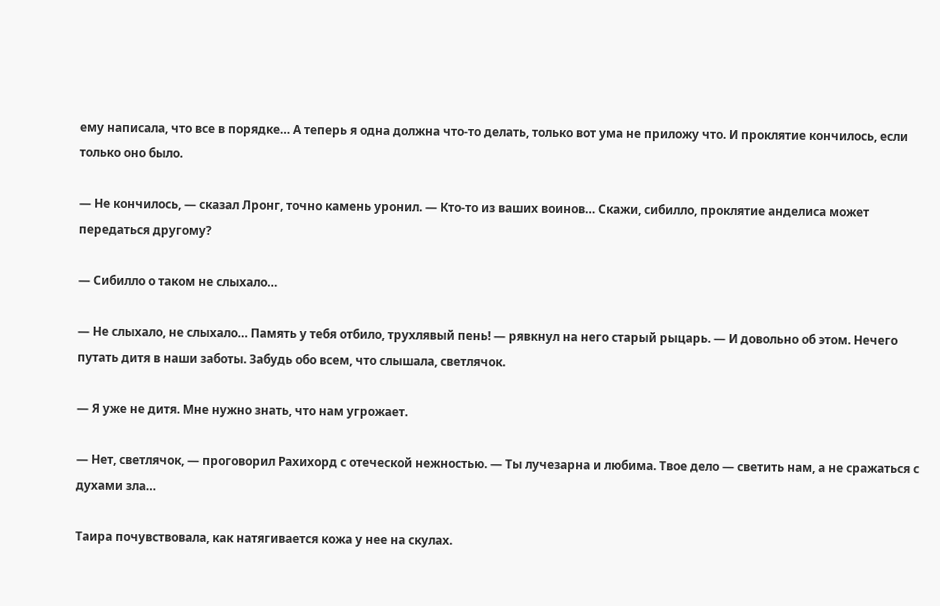ему написала, что все в порядке… А теперь я одна должна что‑то делать, только вот ума не приложу что. И проклятие кончилось, если только оно было.

— Не кончилось, — сказал Лронг, точно камень уронил. — Кто‑то из ваших воинов… Скажи, сибилло, проклятие анделиса может передаться другому?

— Сибилло о таком не слыхало…

— Не слыхало, не слыхало… Память у тебя отбило, трухлявый пень! — рявкнул на него старый рыцарь. — И довольно об этом. Нечего путать дитя в наши заботы. Забудь обо всем, что слышала, светлячок.

— Я уже не дитя. Мне нужно знать, что нам угрожает.

— Нет, светлячок, — проговорил Рахихорд с отеческой нежностью. — Ты лучезарна и любима. Твое дело — светить нам, а не сражаться с духами зла…

Таира почувствовала, как натягивается кожа у нее на скулах.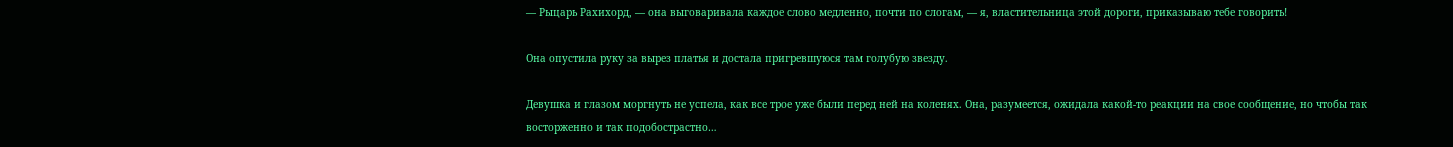— Рыцарь Рахихорд, — она выговаривала каждое слово медленно, почти по слогам, — я, властительница этой дороги, приказываю тебе говорить!

Она опустила руку за вырез платья и достала пригревшуюся там голубую звезду.

Девушка и глазом моргнуть не успела, как все трое уже были перед ней на коленях. Она, разумеется, ожидала какой‑то реакции на свое сообщение, но чтобы так восторженно и так подобострастно…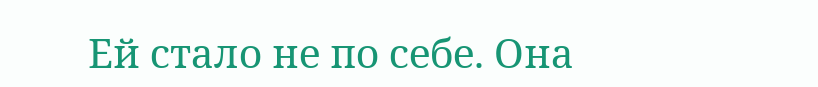Ей стало не по себе. Она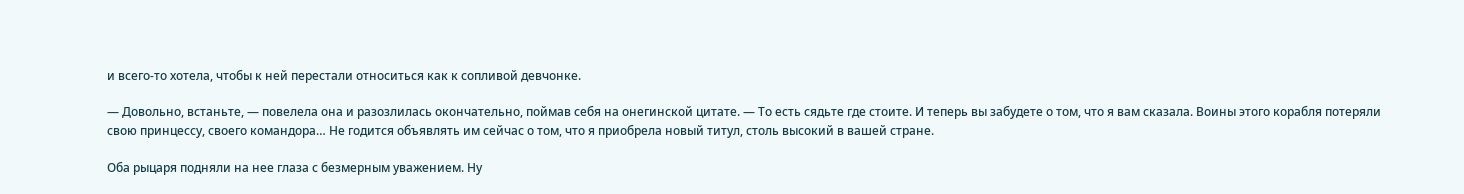и всего‑то хотела, чтобы к ней перестали относиться как к сопливой девчонке.

— Довольно, встаньте, — повелела она и разозлилась окончательно, поймав себя на онегинской цитате. — То есть сядьте где стоите. И теперь вы забудете о том, что я вам сказала. Воины этого корабля потеряли свою принцессу, своего командора… Не годится объявлять им сейчас о том, что я приобрела новый титул, столь высокий в вашей стране.

Оба рыцаря подняли на нее глаза с безмерным уважением. Ну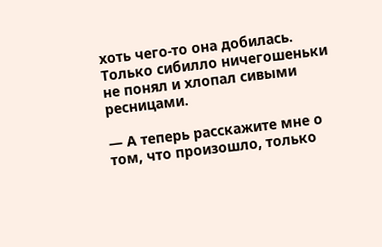хоть чего‑то она добилась. Только сибилло ничегошеньки не понял и хлопал сивыми ресницами.

— А теперь расскажите мне о том, что произошло, только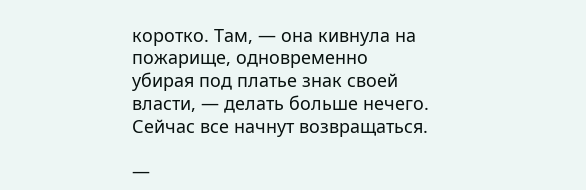коротко. Там, — она кивнула на пожарище, одновременно убирая под платье знак своей власти, — делать больше нечего. Сейчас все начнут возвращаться.

—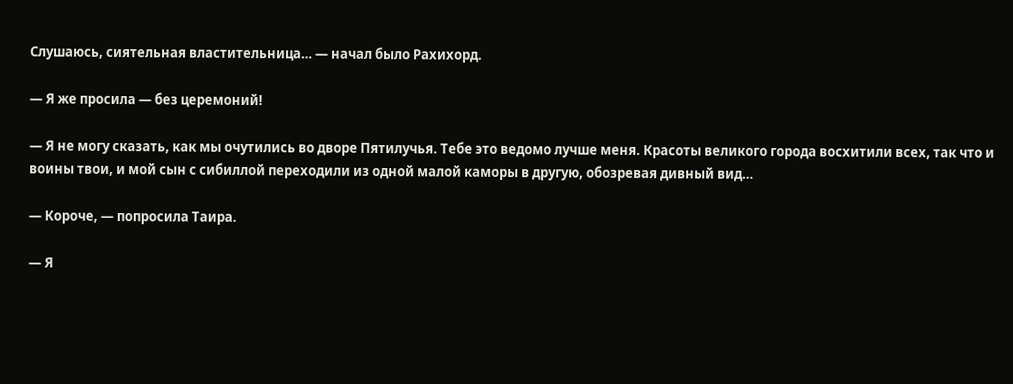Слушаюсь, сиятельная властительница… — начал было Рахихорд.

— Я же просила — без церемоний!

— Я не могу сказать, как мы очутились во дворе Пятилучья. Тебе это ведомо лучше меня. Красоты великого города восхитили всех, так что и воины твои, и мой сын с сибиллой переходили из одной малой каморы в другую, обозревая дивный вид…

— Короче, — попросила Таира.

— Я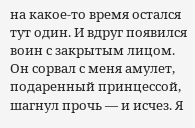на какое‑то время остался тут один. И вдруг появился воин с закрытым лицом. Он сорвал с меня амулет, подаренный принцессой, шагнул прочь — и исчез. Я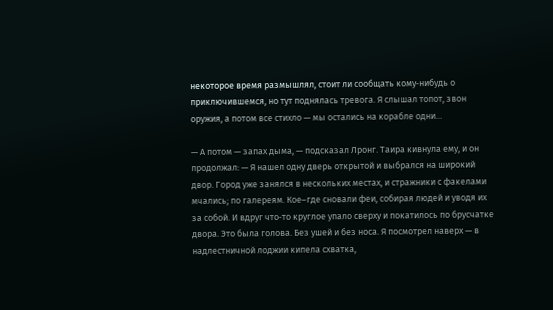некоторое время размышлял, стоит ли сообщать кому‑нибудь о приключившемся, но тут поднялась тревога. Я слышал топот, звон оружия, а потом все стихло — мы остались на корабле одни…

— А потом — запах дыма, — подсказал Лронг. Таира кивнула ему, и он продолжал: — Я нашел одну дверь открытой и выбрался на широкий двор. Город уже занялся в нескольких местах, и стражники с факелами мчались; по галереям. Кое–где сновали феи, собирая людей и уводя их за собой. И вдруг что‑то круглое упало сверху и покатилось по брусчатке двора. Это была голова. Без ушей и без носа. Я посмотрел наверх — в надлестничной лоджии кипела схватка,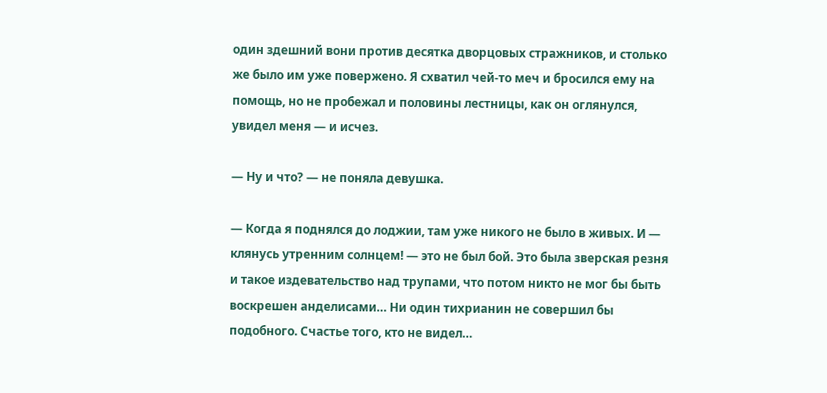один здешний вони против десятка дворцовых стражников, и столько же было им уже повержено. Я схватил чей‑то меч и бросился ему на помощь, но не пробежал и половины лестницы, как он оглянулся, увидел меня — и исчез.

— Ну и что? — не поняла девушка.

— Когда я поднялся до лоджии, там уже никого не было в живых. И — клянусь утренним солнцем! — это не был бой. Это была зверская резня и такое издевательство над трупами, что потом никто не мог бы быть воскрешен анделисами… Ни один тихрианин не совершил бы подобного. Счастье того, кто не видел…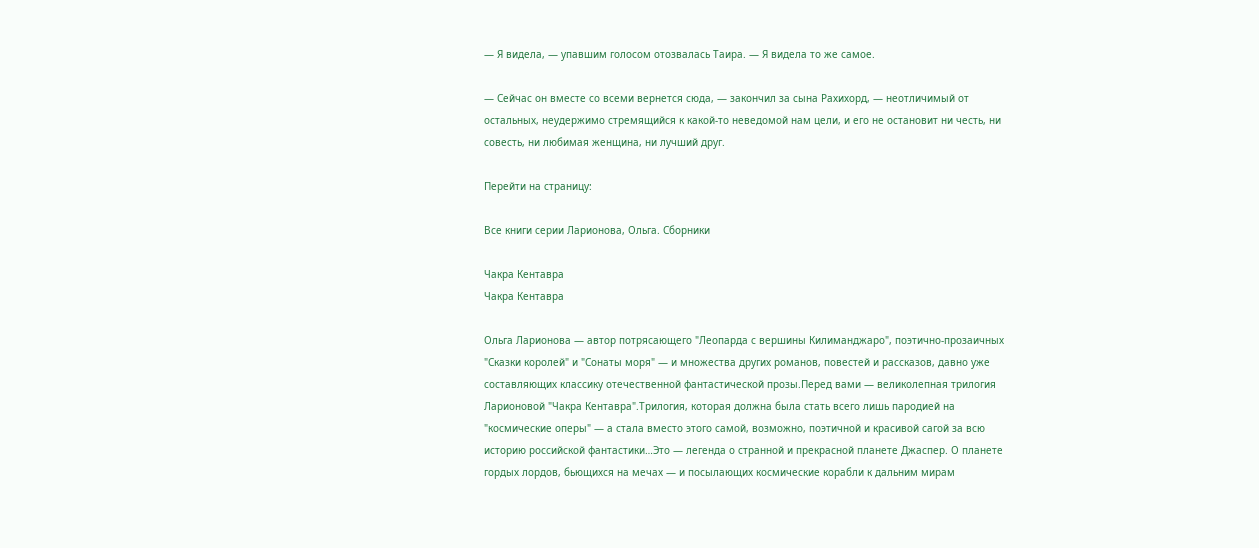— Я видела, — упавшим голосом отозвалась Таира. — Я видела то же самое.

— Сейчас он вместе со всеми вернется сюда, — закончил за сына Рахихорд, — неотличимый от остальных, неудержимо стремящийся к какой‑то неведомой нам цели, и его не остановит ни честь, ни совесть, ни любимая женщина, ни лучший друг.

Перейти на страницу:

Все книги серии Ларионова, Ольга. Сборники

Чакра Кентавра
Чакра Кентавра

Ольга Ларионова — автор потрясающего "Леопарда с вершины Килиманджаро", поэтично-прозаичных "Сказки королей" и "Сонаты моря" — и множества других романов, повестей и рассказов, давно уже составляющих классику отечественной фантастической прозы.Перед вами — великолепная трилогия Ларионовой "Чакра Кентавра".Трилогия, которая должна была стать всего лишь пародией на "космические оперы" — а стала вместо этого самой, возможно, поэтичной и красивой сагой за всю историю российской фантастики…Это — легенда о странной и прекрасной планете Джаспер. О планете гордых лордов, бьющихся на мечах — и посылающих космические корабли к дальним мирам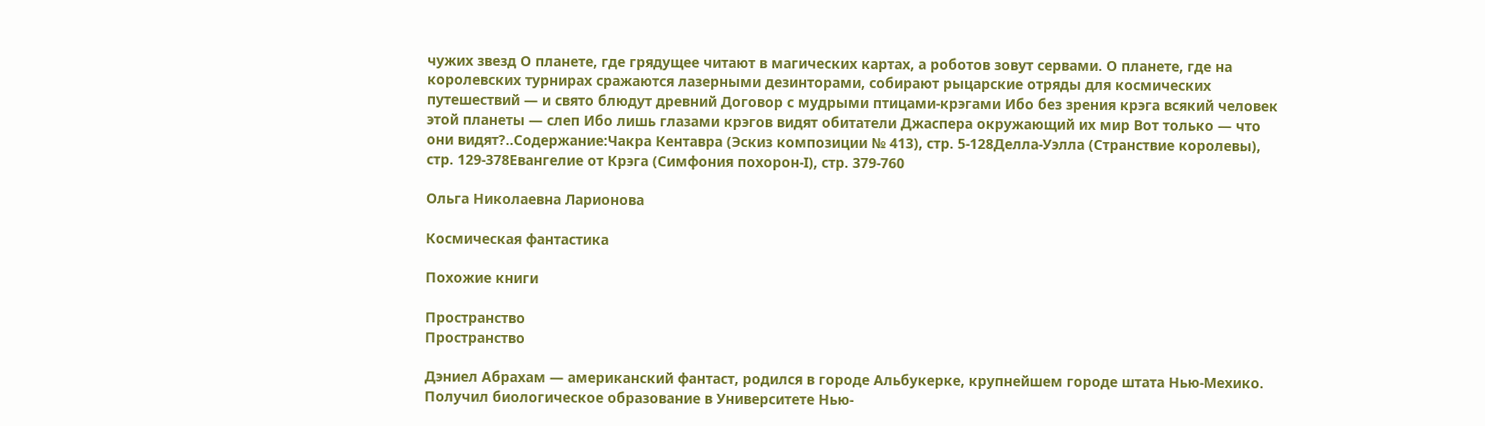чужих звезд О планете, где грядущее читают в магических картах, а роботов зовут сервами. О планете, где на королевских турнирах сражаются лазерными дезинторами, собирают рыцарские отряды для космических путешествий — и свято блюдут древний Договор с мудрыми птицами-крэгами Ибо без зрения крэга всякий человек этой планеты — слеп Ибо лишь глазами крэгов видят обитатели Джаспера окружающий их мир Вот только — что они видят?..Содержание:Чакра Кентавра (Эскиз композиции № 413), стр. 5-128Делла-Уэлла (Странствие королевы), стр. 129-378Евангелие от Крэга (Симфония похорон-I), стр. 379-760

Ольга Николаевна Ларионова

Космическая фантастика

Похожие книги

Пространство
Пространство

Дэниел Абрахам — американский фантаст, родился в городе Альбукерке, крупнейшем городе штата Нью-Мехико. Получил биологическое образование в Университете Нью-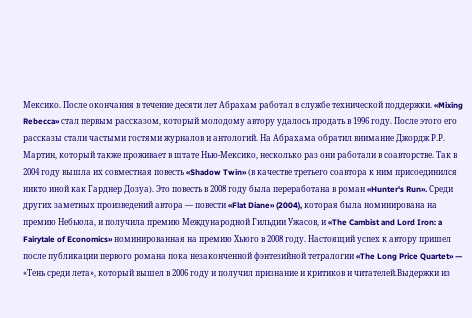Мексико. После окончания в течение десяти лет Абрахам работал в службе технической поддержки. «Mixing Rebecca» стал первым рассказом, который молодому автору удалось продать в 1996 году. После этого его рассказы стали частыми гостями журналов и антологий. На Абрахама обратил внимание Джордж Р.Р. Мартин, который также проживает в штате Нью-Мексико, несколько раз они работали в соавторстве. Так в 2004 году вышла их совместная повесть «Shadow Twin» (в качестве третьего соавтора к ним присоединился никто иной как Гарднер Дозуа). Это повесть в 2008 году была переработана в роман «Hunter's Run». Среди других заметных произведений автора — повести «Flat Diane» (2004), которая была номинирована на премию Небьюла, и получила премию Международной Гильдии Ужасов, и «The Cambist and Lord Iron: a Fairytale of Economics» номинированная на премию Хьюго в 2008 году. Настоящий успех к автору пришел после публикации первого романа пока незаконченной фэнтезийной тетралогии «The Long Price Quartet» — «Тень среди лета», который вышел в 2006 году и получил признание и критиков и читателей.Выдержки из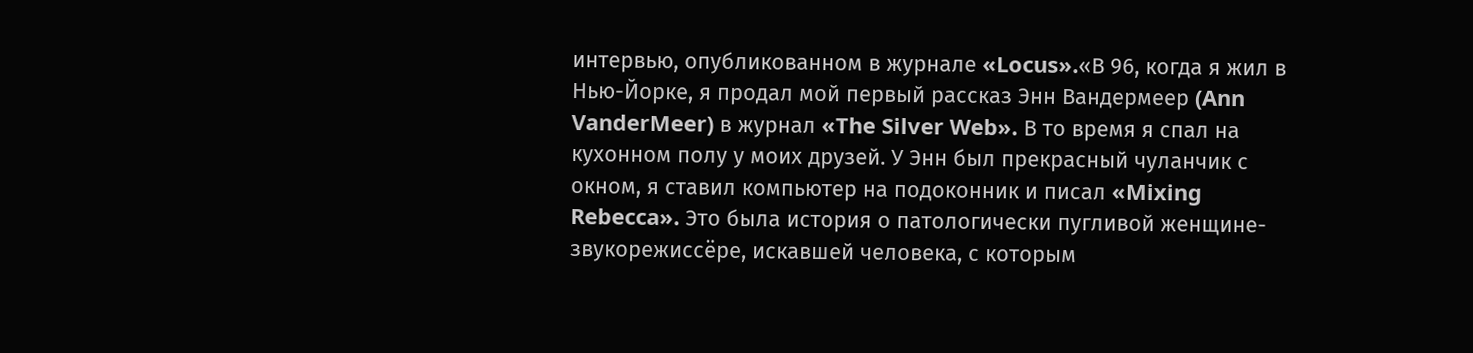интервью, опубликованном в журнале «Locus».«В 96, когда я жил в Нью-Йорке, я продал мой первый рассказ Энн Вандермеер (Ann VanderMeer) в журнал «The Silver Web». В то время я спал на кухонном полу у моих друзей. У Энн был прекрасный чуланчик с окном, я ставил компьютер на подоконник и писал «Mixing Rebecca». Это была история о патологически пугливой женщине-звукорежиссёре, искавшей человека, с которым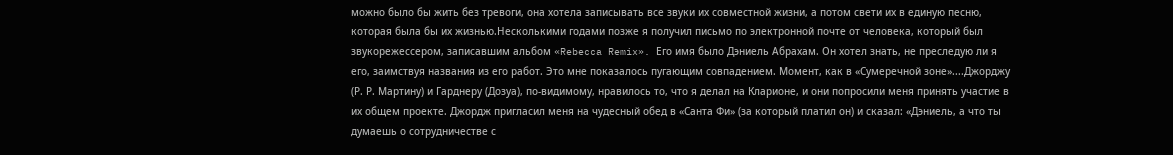можно было бы жить без тревоги, она хотела записывать все звуки их совместной жизни, а потом свети их в единую песню, которая была бы их жизнью.Несколькими годами позже я получил письмо по электронной почте от человека, который был звукорежессером, записавшим альбом «Rebecca Remix». Его имя было Дэниель Абрахам. Он хотел знать, не преследую ли я его, заимствуя названия из его работ. Это мне показалось пугающим совпадением. Момент, как в «Сумеречной зоне»....Джорджу (Р. Р. Мартину) и Гарднеру (Дозуа), по-видимому, нравилось то, что я делал на Кларионе, и они попросили меня принять участие в их общем проекте. Джордж пригласил меня на чудесный обед в «Санта Фи» (за который платил он) и сказал: «Дэниель, а что ты думаешь о сотрудничестве с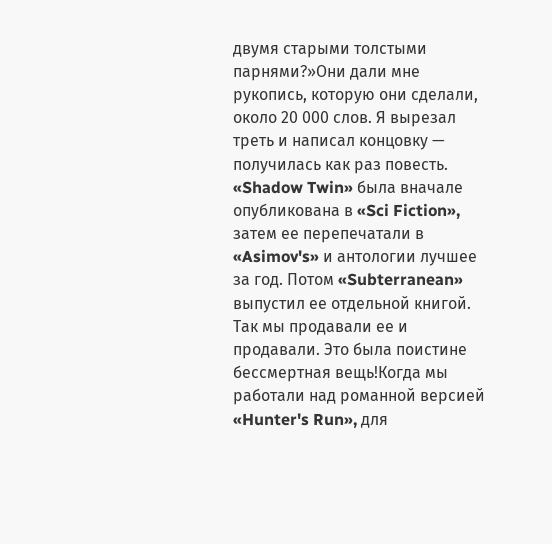двумя старыми толстыми парнями?»Они дали мне рукопись, которую они сделали, около 20 000 слов. Я вырезал треть и написал концовку — получилась как раз повесть. «Shadow Twin» была вначале опубликована в «Sci Fiction», затем ее перепечатали в «Asimov's» и антологии лучшее за год. Потом «Subterranean» выпустил ее отдельной книгой. Так мы продавали ее и продавали. Это была поистине бессмертная вещь!Когда мы работали над романной версией «Hunter's Run», для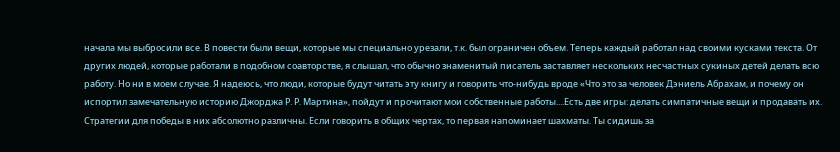начала мы выбросили все. В повести были вещи, которые мы специально урезали, т.к. был ограничен объем. Теперь каждый работал над своими кусками текста. От других людей, которые работали в подобном соавторстве, я слышал, что обычно знаменитый писатель заставляет нескольких несчастных сукиных детей делать всю работу. Но ни в моем случае. Я надеюсь, что люди, которые будут читать эту книгу и говорить что-нибудь вроде «Что это за человек Дэниель Абрахам, и почему он испортил замечательную историю Джорджа Р. Р. Мартина», пойдут и прочитают мои собственные работы....Есть две игры: делать симпатичные вещи и продавать их. Стратегии для победы в них абсолютно различны. Если говорить в общих чертах, то первая напоминает шахматы. Ты сидишь за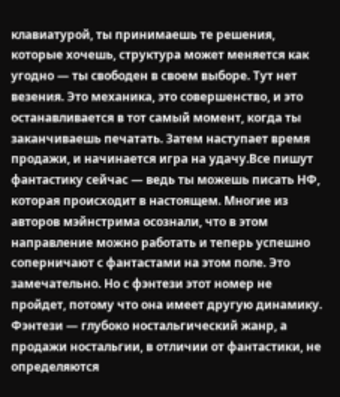клавиатурой, ты принимаешь те решения, которые хочешь, структура может меняется как угодно — ты свободен в своем выборе. Тут нет везения. Это механика, это совершенство, и это останавливается в тот самый момент, когда ты заканчиваешь печатать. Затем наступает время продажи, и начинается игра на удачу.Все пишут фантастику сейчас — ведь ты можешь писать НФ, которая происходит в настоящем. Многие из авторов мэйнстрима осознали, что в этом направление можно работать и теперь успешно соперничают с фантастами на этом поле. Это замечательно. Но с фэнтези этот номер не пройдет, потому что она имеет другую динамику. Фэнтези — глубоко ностальгический жанр, а продажи ностальгии, в отличии от фантастики, не определяются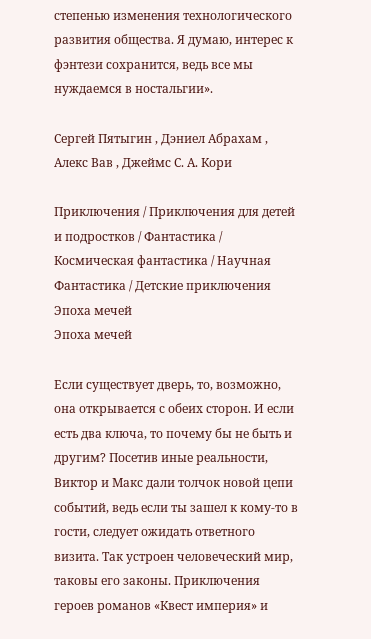степенью изменения технологического развития общества. Я думаю, интерес к фэнтези сохранится, ведь все мы нуждаемся в ностальгии».

Сергей Пятыгин , Дэниел Абрахам , Алекс Вав , Джеймс С. А. Кори

Приключения / Приключения для детей и подростков / Фантастика / Космическая фантастика / Научная Фантастика / Детские приключения
Эпоха мечей
Эпоха мечей

Если существует дверь, то, возможно, она открывается с обеих сторон. И если есть два ключа, то почему бы не быть и другим? Посетив иные реальности, Виктор и Макс дали толчок новой цепи событий, ведь если ты зашел к кому-то в гости, следует ожидать ответного визита. Так устроен человеческий мир, таковы его законы. Приключения героев романов «Квест империя» и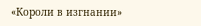«Короли в изгнании»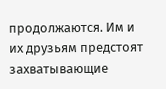продолжаются. Им и их друзьям предстоят захватывающие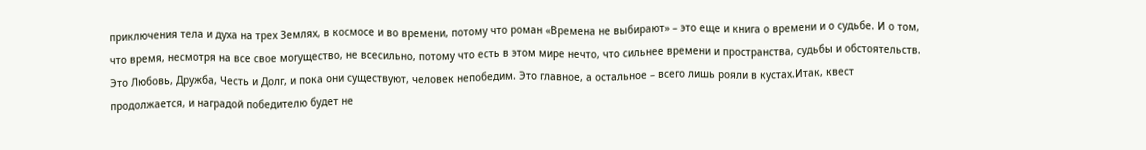приключения тела и духа на трех Землях, в космосе и во времени, потому что роман «Времена не выбирают» – это еще и книга о времени и о судьбе. И о том, что время, несмотря на все свое могущество, не всесильно, потому что есть в этом мире нечто, что сильнее времени и пространства, судьбы и обстоятельств. Это Любовь, Дружба, Честь и Долг, и пока они существуют, человек непобедим. Это главное, а остальное – всего лишь рояли в кустах.Итак, квест продолжается, и наградой победителю будет не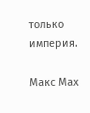только империя.

Макс Мах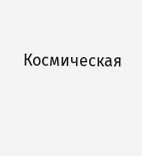Космическая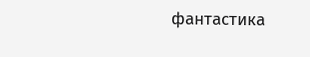фантастика